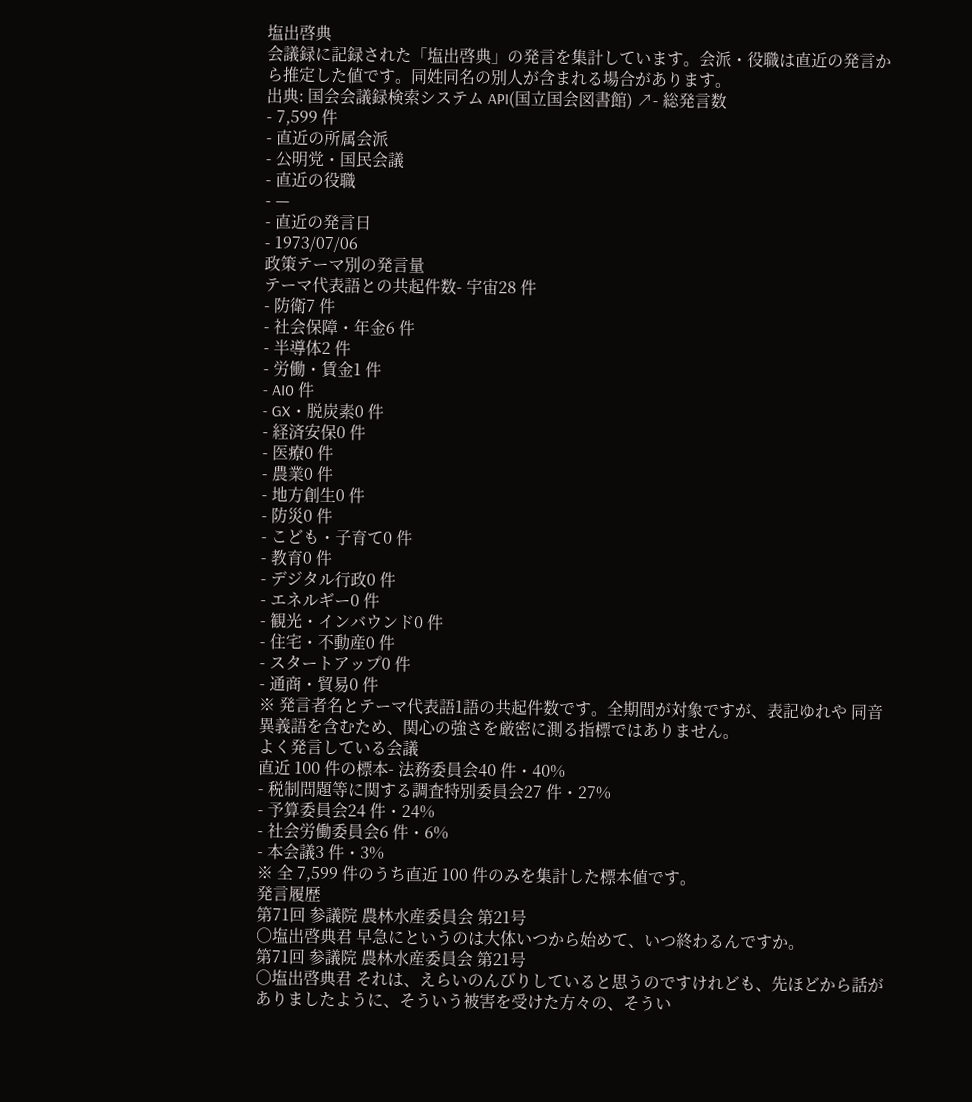塩出啓典
会議録に記録された「塩出啓典」の発言を集計しています。会派・役職は直近の発言から推定した値です。同姓同名の別人が含まれる場合があります。
出典: 国会会議録検索システム API(国立国会図書館) ↗- 総発言数
- 7,599 件
- 直近の所属会派
- 公明党・国民会議
- 直近の役職
- —
- 直近の発言日
- 1973/07/06
政策テーマ別の発言量
テーマ代表語との共起件数- 宇宙28 件
- 防衛7 件
- 社会保障・年金6 件
- 半導体2 件
- 労働・賃金1 件
- AI0 件
- GX・脱炭素0 件
- 経済安保0 件
- 医療0 件
- 農業0 件
- 地方創生0 件
- 防災0 件
- こども・子育て0 件
- 教育0 件
- デジタル行政0 件
- エネルギー0 件
- 観光・インバウンド0 件
- 住宅・不動産0 件
- スタートアップ0 件
- 通商・貿易0 件
※ 発言者名とテーマ代表語1語の共起件数です。全期間が対象ですが、表記ゆれや 同音異義語を含むため、関心の強さを厳密に測る指標ではありません。
よく発言している会議
直近 100 件の標本- 法務委員会40 件・40%
- 税制問題等に関する調査特別委員会27 件・27%
- 予算委員会24 件・24%
- 社会労働委員会6 件・6%
- 本会議3 件・3%
※ 全 7,599 件のうち直近 100 件のみを集計した標本値です。
発言履歴
第71回 参議院 農林水産委員会 第21号
○塩出啓典君 早急にというのは大体いつから始めて、いつ終わるんですか。
第71回 参議院 農林水産委員会 第21号
○塩出啓典君 それは、えらいのんびりしていると思うのですけれども、先ほどから話がありましたように、そういう被害を受けた方々の、そうい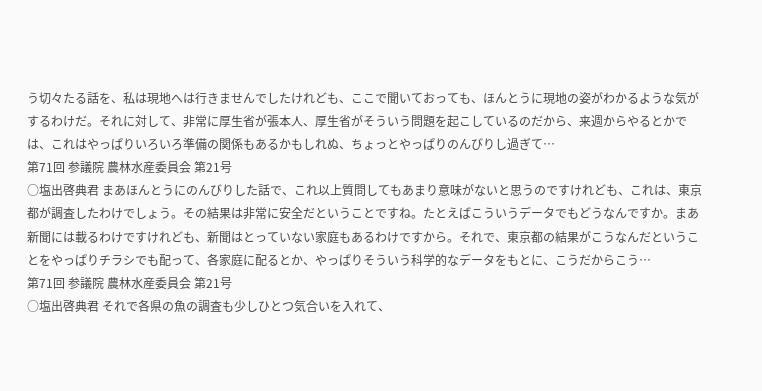う切々たる話を、私は現地へは行きませんでしたけれども、ここで聞いておっても、ほんとうに現地の姿がわかるような気がするわけだ。それに対して、非常に厚生省が張本人、厚生省がそういう問題を起こしているのだから、来週からやるとかでは、これはやっぱりいろいろ準備の関係もあるかもしれぬ、ちょっとやっぱりのんびりし過ぎて…
第71回 参議院 農林水産委員会 第21号
○塩出啓典君 まあほんとうにのんびりした話で、これ以上質問してもあまり意味がないと思うのですけれども、これは、東京都が調査したわけでしょう。その結果は非常に安全だということですね。たとえばこういうデータでもどうなんですか。まあ新聞には載るわけですけれども、新聞はとっていない家庭もあるわけですから。それで、東京都の結果がこうなんだということをやっぱりチラシでも配って、各家庭に配るとか、やっぱりそういう科学的なデータをもとに、こうだからこう…
第71回 参議院 農林水産委員会 第21号
○塩出啓典君 それで各県の魚の調査も少しひとつ気合いを入れて、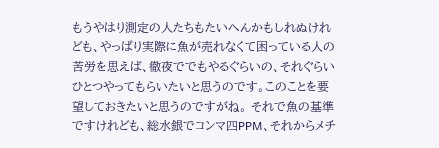もうやはり測定の人たちもたいへんかもしれぬけれども、やっぱり実際に魚が売れなくて困っている人の苦労を思えば、徹夜ででもやるぐらいの、それぐらいひとつやってもらいたいと思うのです。このことを要望しておきたいと思うのですがね。 それで魚の基準ですけれども、総水銀でコンマ四PPM、それからメチ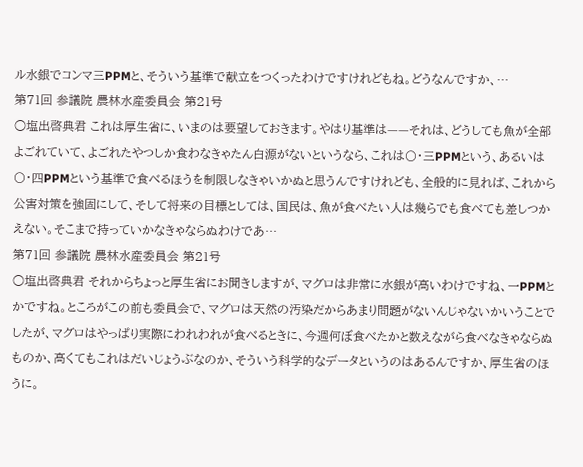ル水銀でコンマ三PPMと、そういう基準で献立をつくったわけですけれどもね。どうなんですか、…
第71回 参議院 農林水産委員会 第21号
○塩出啓典君 これは厚生省に、いまのは要望しておきます。やはり基準は——それは、どうしても魚が全部よごれていて、よごれたやつしか食わなきゃたん白源がないというなら、これは〇・三PPMという、あるいは〇・四PPMという基準で食べるほうを制限しなきゃいかぬと思うんですけれども、全般的に見れば、これから公害対策を強固にして、そして将来の目標としては、国民は、魚が食べたい人は幾らでも食べても差しつかえない。そこまで持っていかなきゃならぬわけであ…
第71回 参議院 農林水産委員会 第21号
○塩出啓典君 それからちょっと厚生省にお聞きしますが、マグロは非常に水銀が高いわけですね、一PPMとかですね。ところがこの前も委員会で、マグロは天然の汚染だからあまり問題がないんじゃないかいうことでしたが、マグロはやっぱり実際にわれわれが食べるときに、今週何ぼ食べたかと数えながら食べなきゃならぬものか、高くてもこれはだいじょうぶなのか、そういう科学的なデータというのはあるんですか、厚生省のほうに。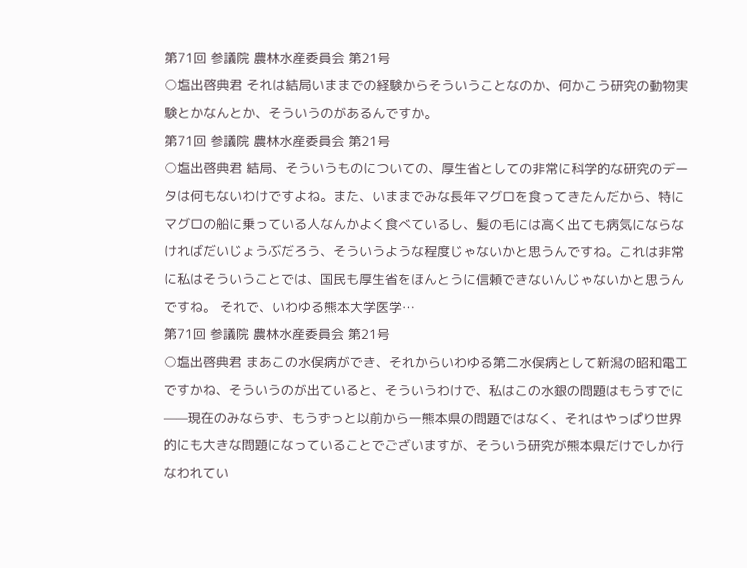第71回 参議院 農林水産委員会 第21号
○塩出啓典君 それは結局いままでの経験からそういうことなのか、何かこう研究の動物実験とかなんとか、そういうのがあるんですか。
第71回 参議院 農林水産委員会 第21号
○塩出啓典君 結局、そういうものについての、厚生省としての非常に科学的な研究のデータは何もないわけですよね。また、いままでみな長年マグロを食ってきたんだから、特にマグロの船に乗っている人なんかよく食べているし、髪の毛には高く出ても病気にならなければだいじょうぶだろう、そういうような程度じゃないかと思うんですね。これは非常に私はそういうことでは、国民も厚生省をほんとうに信頼できないんじゃないかと思うんですね。 それで、いわゆる熊本大学医学…
第71回 参議院 農林水産委員会 第21号
○塩出啓典君 まあこの水俣病ができ、それからいわゆる第二水俣病として新潟の昭和電工ですかね、そういうのが出ていると、そういうわけで、私はこの水銀の問題はもうすでに——現在のみならず、もうずっと以前から一熊本県の問題ではなく、それはやっぱり世界的にも大きな問題になっていることでございますが、そういう研究が熊本県だけでしか行なわれてい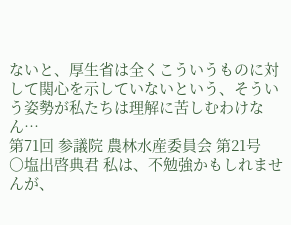ないと、厚生省は全くこういうものに対して関心を示していないという、そういう姿勢が私たちは理解に苦しむわけなん…
第71回 参議院 農林水産委員会 第21号
○塩出啓典君 私は、不勉強かもしれませんが、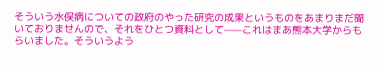そういう水俣病についての政府のやった研究の成果というものをあまりまだ聞いておりませんので、それをひとつ資料として——これはまあ熊本大学からもらいました。そういうよう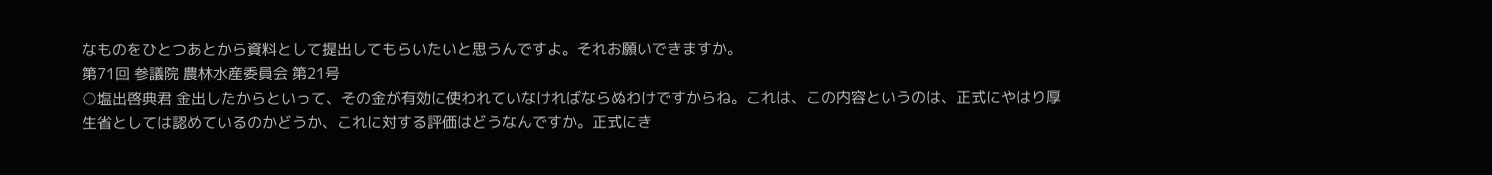なものをひとつあとから資料として提出してもらいたいと思うんですよ。それお願いできますか。
第71回 参議院 農林水産委員会 第21号
○塩出啓典君 金出したからといって、その金が有効に使われていなければならぬわけですからね。これは、この内容というのは、正式にやはり厚生省としては認めているのかどうか、これに対する評価はどうなんですか。正式にき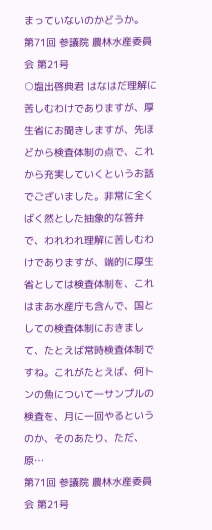まっていないのかどうか。
第71回 参議院 農林水産委員会 第21号
○塩出啓典君 はなはだ理解に苦しむわけでありますが、厚生省にお聞きしますが、先ほどから検査体制の点で、これから充実していくというお話でございました。非常に全くばく然とした抽象的な答弁で、われわれ理解に苦しむわけでありますが、端的に厚生省としては検査体制を、これはまあ水産庁も含んで、国としての検査体制におきまして、たとえば常時検査体制ですね。これがたとえば、何トンの魚について一サンプルの検査を、月に一回やるというのか、そのあたり、ただ、原…
第71回 参議院 農林水産委員会 第21号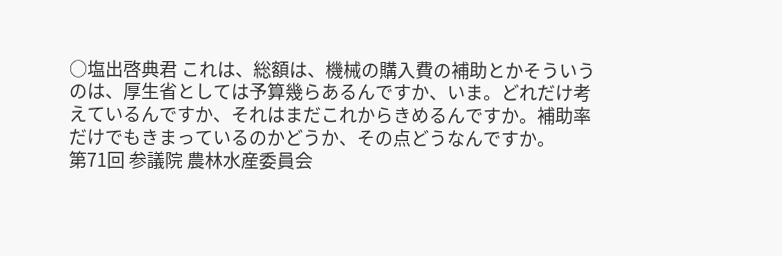○塩出啓典君 これは、総額は、機械の購入費の補助とかそういうのは、厚生省としては予算幾らあるんですか、いま。どれだけ考えているんですか、それはまだこれからきめるんですか。補助率だけでもきまっているのかどうか、その点どうなんですか。
第71回 参議院 農林水産委員会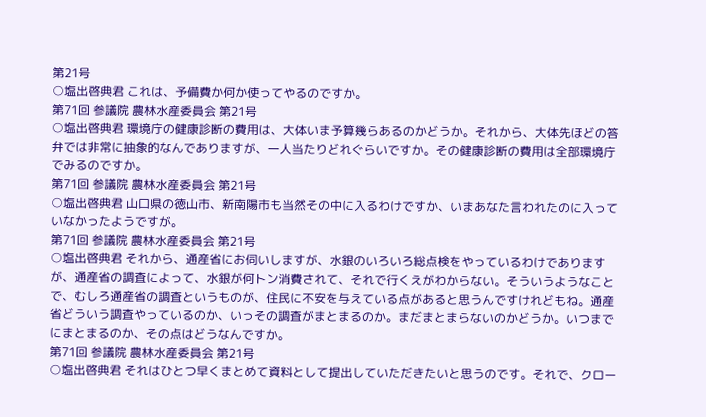第21号
○塩出啓典君 これは、予備費か何か使ってやるのですか。
第71回 参議院 農林水産委員会 第21号
○塩出啓典君 環境庁の健康診断の費用は、大体いま予算幾らあるのかどうか。それから、大体先ほどの答弁では非常に抽象的なんでありますが、一人当たりどれぐらいですか。その健康診断の費用は全部環境庁でみるのですか。
第71回 参議院 農林水産委員会 第21号
○塩出啓典君 山口県の徳山市、新南陽市も当然その中に入るわけですか、いまあなた言われたのに入っていなかったようですが。
第71回 参議院 農林水産委員会 第21号
○塩出啓典君 それから、通産省にお伺いしますが、水銀のいろいろ総点検をやっているわけでありますが、通産省の調査によって、水銀が何トン消費されて、それで行くえがわからない。そういうようなことで、むしろ通産省の調査というものが、住民に不安を与えている点があると思うんですけれどもね。通産省どういう調査やっているのか、いっその調査がまとまるのか。まだまとまらないのかどうか。いつまでにまとまるのか、その点はどうなんですか。
第71回 参議院 農林水産委員会 第21号
○塩出啓典君 それはひとつ早くまとめて資料として提出していただきたいと思うのです。それで、クロー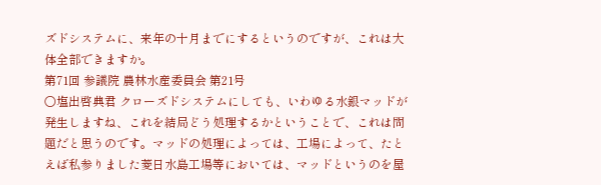ズドシステムに、来年の十月までにするというのですが、これは大体全部できますか。
第71回 参議院 農林水産委員会 第21号
○塩出啓典君 クローズドシステムにしても、いわゆる水銀マッドが発生しますね、これを結局どう処理するかということで、これは問題だと思うのです。マッドの処理によっては、工場によって、たとえば私参りました菱日水島工場等においては、マッドというのを屋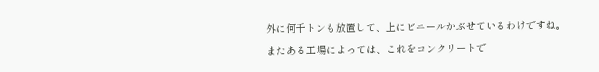外に何千トンも放置して、上にビニールかぶせているわけですね。またある工場によっては、これをコンクリートで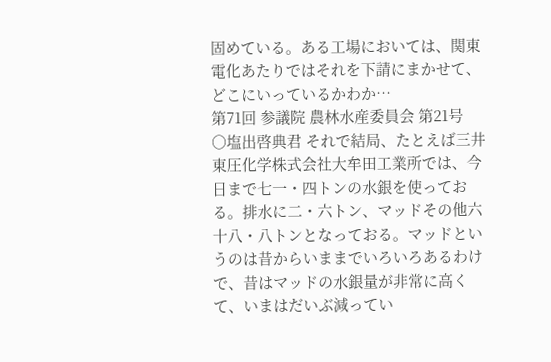固めている。ある工場においては、関東電化あたりではそれを下請にまかせて、どこにいっているかわか…
第71回 参議院 農林水産委員会 第21号
○塩出啓典君 それで結局、たとえば三井東圧化学株式会社大牟田工業所では、今日まで七一・四トンの水銀を使っておる。排水に二・六トン、マッドその他六十八・八トンとなっておる。マッドというのは昔からいままでいろいろあるわけで、昔はマッドの水銀量が非常に高くて、いまはだいぶ減ってい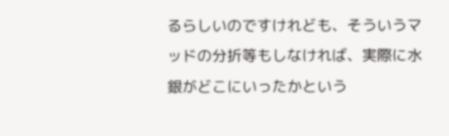るらしいのですけれども、そういうマッドの分折等もしなければ、実際に水銀がどこにいったかという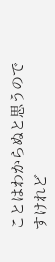ことはわからぬと思うのですけれど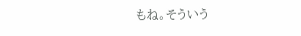もね。そういう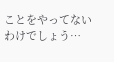ことをやってないわけでしょう…